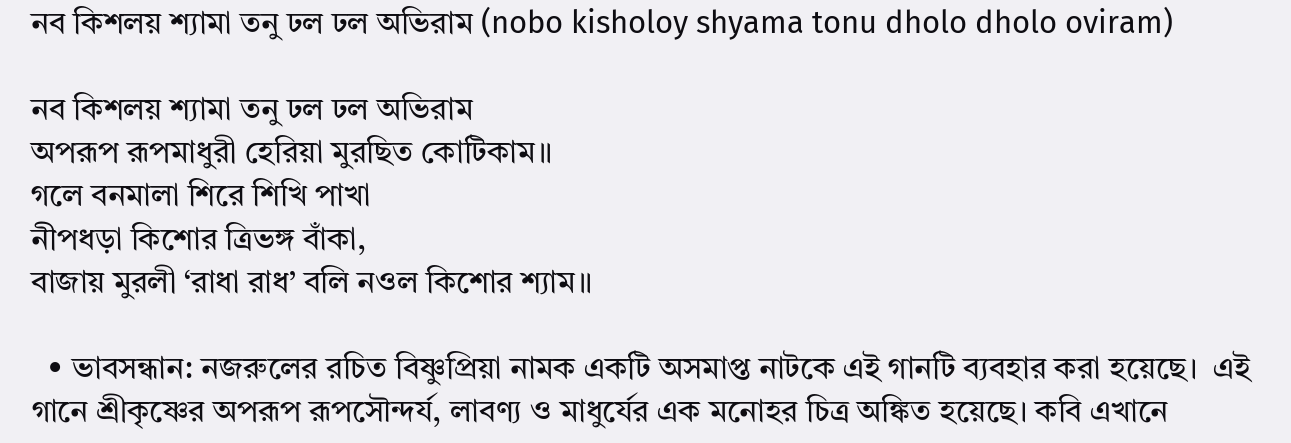নব কিশলয় শ্যামা তনু ঢল ঢল অভিরাম (nobo kisholoy shyama tonu dholo dholo oviram)

নব কিশলয় শ্যামা তনু ঢল ঢল অভিরাম
অপরূপ রূপমাধুরী হেরিয়া মুরছিত কোটিকাম॥
গলে বনমালা শিরে শিখি পাখা
নীপধড়া কিশোর ত্রিভঙ্গ বাঁকা,
বাজায় মুরলী ‘রাধা রাধ’ বলি নওল কিশোর শ্যাম॥

  • ভাবসন্ধান: নজরুলের রচিত বিষ্ণুপ্রিয়া নামক একটি অসমাপ্ত নাটকে এই গানটি ব্যবহার করা হয়েছে।  এই গানে শ্রীকৃষ্ণের অপরূপ রূপসৌন্দর্য, লাবণ্য ও মাধুর্যের এক মনোহর চিত্র অঙ্কিত হয়েছে। কবি এখানে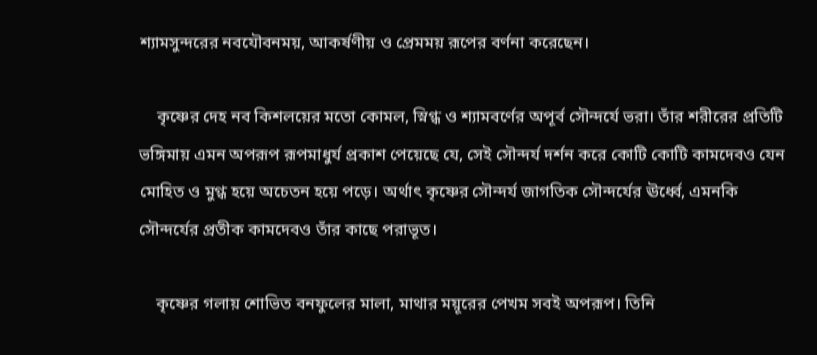শ্যামসুন্দরের নবযৌবনময়, আকর্ষণীয় ও প্রেমময় রূপের বর্ণনা করেছেন।

    কৃষ্ণের দেহ নব কিশলয়ের মতো কোমল, স্নিগ্ধ ও শ্যামবর্ণের অপূর্ব সৌন্দর্যে ভরা। তাঁর শরীরের প্রতিটি ভঙ্গিমায় এমন অপরূপ রূপমাধুর্য প্রকাশ পেয়েছে যে, সেই সৌন্দর্য দর্শন করে কোটি কোটি কামদেবও যেন মোহিত ও মুগ্ধ হয়ে অচেতন হয়ে পড়ে। অর্থাৎ কৃষ্ণের সৌন্দর্য জাগতিক সৌন্দর্যের ঊর্ধ্বে, এমনকি সৌন্দর্যের প্রতীক কামদেবও তাঁর কাছে পরাভূত।

    কৃষ্ণের গলায় শোভিত বনফুলের মালা, মাথার ময়ূরের পেখম সবই অপরূপ। তিনি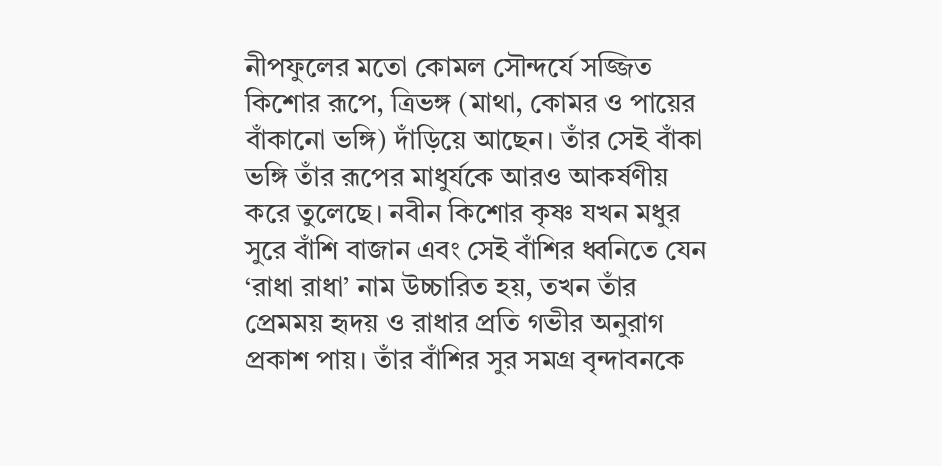নীপফুলের মতো কোমল সৌন্দর্যে সজ্জিত কিশোর রূপে, ত্রিভঙ্গ (মাথা, কোমর ও পায়ের বাঁকানো ভঙ্গি) দাঁড়িয়ে আছেন। তাঁর সেই বাঁকা ভঙ্গি তাঁর রূপের মাধুর্যকে আরও আকর্ষণীয় করে তুলেছে। নবীন কিশোর কৃষ্ণ যখন মধুর সুরে বাঁশি বাজান এবং সেই বাঁশির ধ্বনিতে যেন ‘রাধা রাধা’ নাম উচ্চারিত হয়, তখন তাঁর প্রেমময় হৃদয় ও রাধার প্রতি গভীর অনুরাগ প্রকাশ পায়। তাঁর বাঁশির সুর সমগ্র বৃন্দাবনকে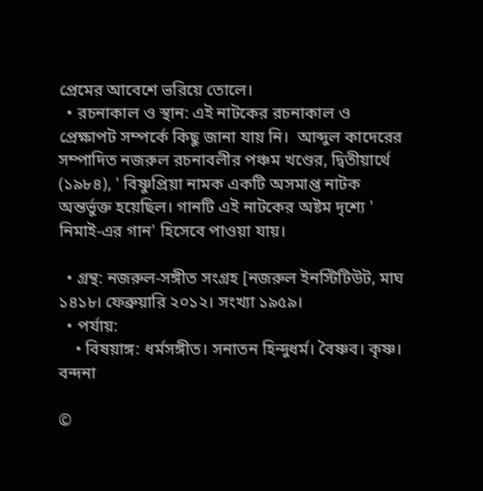প্রেমের আবেশে ভরিয়ে তোলে।
  • রচনাকাল ও স্থান: এই নাটকের রচনাকাল ও প্রেক্ষাপট সম্পর্কে কিছু জানা যায় নি।  আব্দুল কাদেরের সম্পাদিত নজরুল রচনাবলীর পঞ্চম খণ্ডের, দ্বিতীয়ার্থে (১৯৮৪), ' বিষ্ণুপ্রিয়া নামক একটি অসমাপ্ত নাটক অন্তর্ভুক্ত হয়েছিল। গানটি এই নাটকের অষ্টম দৃশ্যে ' নিমাই-এর গান' হিসেবে পাওয়া যায়।

  • গ্রন্থ: নজরুল-সঙ্গীত সংগ্রহ [নজরুল ইনস্টিটিউট, মাঘ ১৪১৮। ফেব্রুয়ারি ২০১২। সংখ্যা ১৯৫৯।
  • পর্যায়:
    • বিষয়াঙ্গ: ধর্মসঙ্গীত। সনাতন হিন্দুধর্ম। বৈষ্ণব। কৃষ্ণ। বন্দনা

©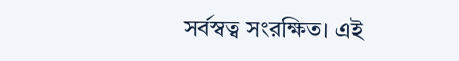সর্বস্বত্ব সংরক্ষিত। এই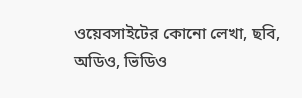ওয়েবসাইটের কোনো লেখা, ছবি, অডিও, ভিডিও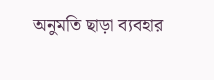অনুমতি ছাড়া ব্যবহার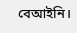বেআইনি।